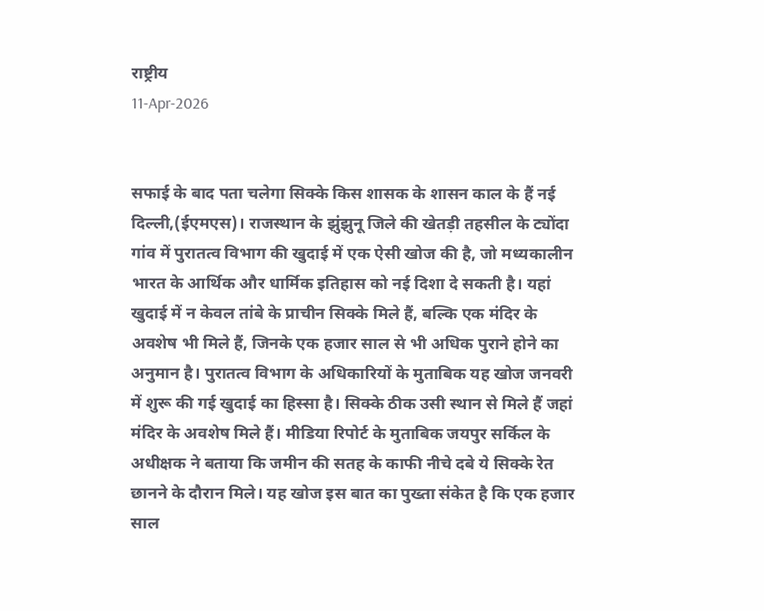राष्ट्रीय
11-Apr-2026


सफाई के बाद पता चलेगा सिक्के किस शासक के शासन काल के हैं नई दिल्ली,(ईएमएस)। राजस्थान के झुंझुनू जिले की खेतड़ी तहसील के ट्योंदा गांव में पुरातत्व विभाग की खुदाई में एक ऐसी खोज की है, जो मध्यकालीन भारत के आर्थिक और धार्मिक इतिहास को नई दिशा दे सकती है। यहां खुदाई में न केवल तांबे के प्राचीन सिक्के मिले हैं, बल्कि एक मंदिर के अवशेष भी मिले हैं, जिनके एक हजार साल से भी अधिक पुराने होने का अनुमान है। पुरातत्व विभाग के अधिकारियों के मुताबिक यह खोज जनवरी में शुरू की गई खुदाई का हिस्सा है। सिक्के ठीक उसी स्थान से मिले हैं जहां मंदिर के अवशेष मिले हैं। मीडिया रिपोर्ट के मुताबिक जयपुर सर्किल के अधीक्षक ने बताया कि जमीन की सतह के काफी नीचे दबे ये सिक्के रेत छानने के दौरान मिले। यह खोज इस बात का पुख्ता संकेत है कि एक हजार साल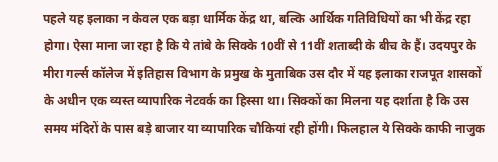पहले यह इलाका न केवल एक बड़ा धार्मिक केंद्र था, बल्कि आर्थिक गतिविधियों का भी केंद्र रहा होगा। ऐसा माना जा रहा है कि ये तांबे के सिक्के 10वीं से 11वीं शताब्दी के बीच के हैं। उदयपुर के मीरा गर्ल्स कॉलेज में इतिहास विभाग के प्रमुख के मुताबिक उस दौर में यह इलाका राजपूत शासकों के अधीन एक व्यस्त व्यापारिक नेटवर्क का हिस्सा था। सिक्कों का मिलना यह दर्शाता है कि उस समय मंदिरों के पास बड़े बाजार या व्यापारिक चौकियां रही होंगी। फिलहाल ये सिक्के काफी नाजुक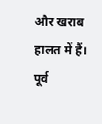और खराब हालत में हैं। पूर्व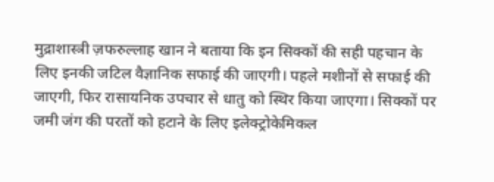मुद्राशास्त्री ज़फरुल्लाह खान ने बताया कि इन सिक्कों की सही पहचान के लिए इनकी जटिल वैज्ञानिक सफाई की जाएगी। पहले मशीनों से सफाई की जाएगी, फिर रासायनिक उपचार से धातु को स्थिर किया जाएगा। सिक्कों पर जमी जंग की परतों को हटाने के लिए इलेक्ट्रोकेमिकल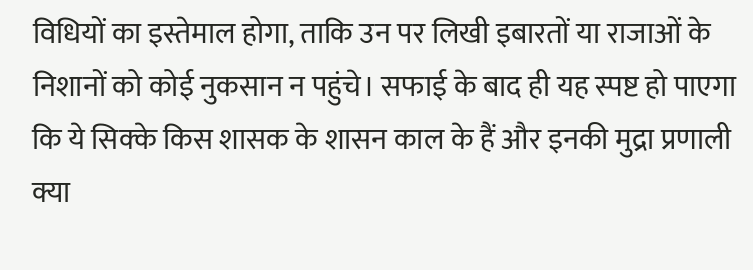विधियों का इस्तेमाल होगा, ताकि उन पर लिखी इबारतों या राजाओं के निशानों को कोई नुकसान न पहुंचे। सफाई के बाद ही यह स्पष्ट हो पाएगा कि ये सिक्के किस शासक के शासन काल के हैं और इनकी मुद्रा प्रणाली क्या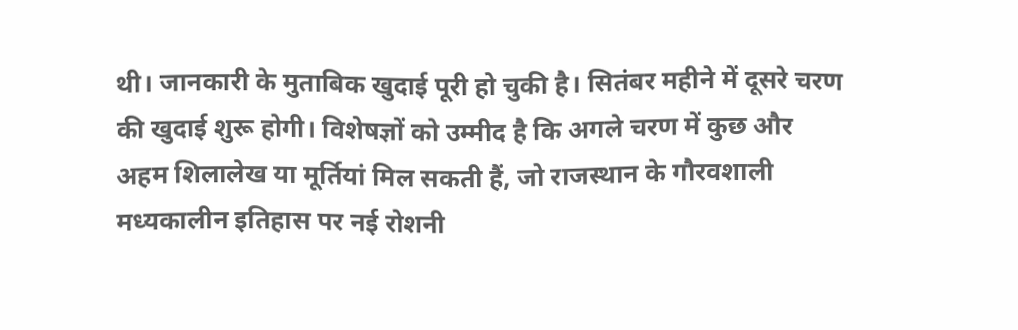थी। जानकारी के मुताबिक खुदाई पूरी हो चुकी है। सितंबर महीने में दूसरे चरण की खुदाई शुरू होगी। विशेषज्ञों को उम्मीद है कि अगले चरण में कुछ और अहम शिलालेख या मूर्तियां मिल सकती हैं, जो राजस्थान के गौरवशाली मध्यकालीन इतिहास पर नई रोशनी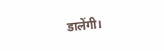डालेंगी।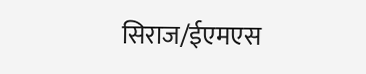सिराज/ईएमएस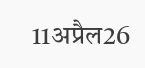11अप्रैल26